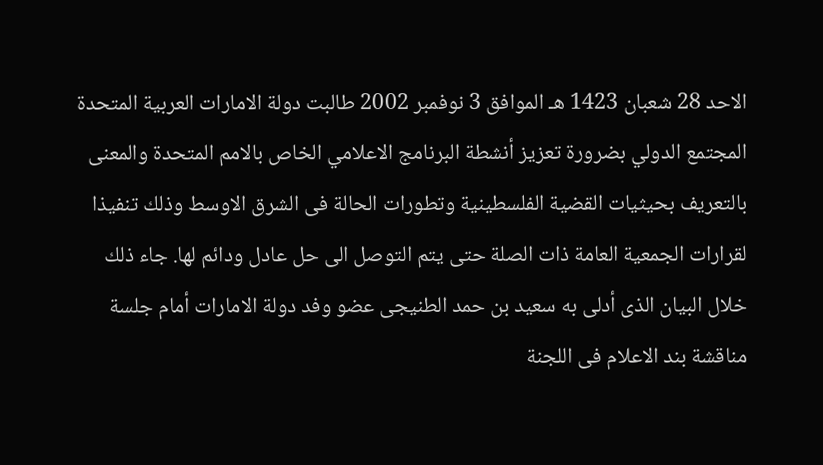الاحد 28 شعبان 1423 هـ الموافق 3 نوفمبر 2002 طالبت دولة الامارات العربية المتحدة المجتمع الدولي بضرورة تعزيز أنشطة البرنامج الاعلامي الخاص بالامم المتحدة والمعنى بالتعريف بحيثيات القضية الفلسطينية وتطورات الحالة فى الشرق الاوسط وذلك تنفيذا لقرارات الجمعية العامة ذات الصلة حتى يتم التوصل الى حل عادل ودائم لها. جاء ذلك خلال البيان الذى أدلى به سعيد بن حمد الطنيجى عضو وفد دولة الامارات أمام جلسة مناقشة بند الاعلام فى اللجنة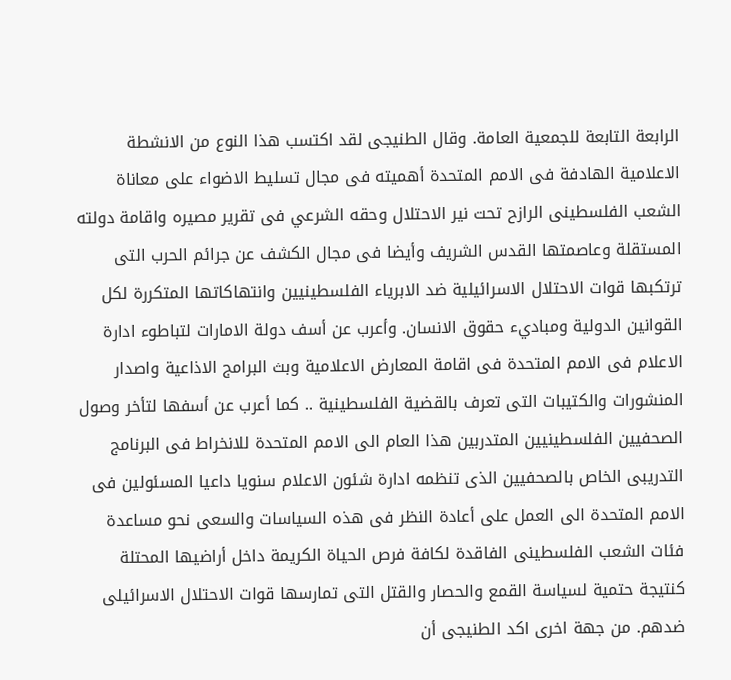الرابعة التابعة للجمعية العامة. وقال الطنيجى لقد اكتسب هذا النوع من الانشطة الاعلامية الهادفة فى الامم المتحدة أهميته فى مجال تسليط الاضواء على معاناة الشعب الفلسطينى الرازح تحت نير الاحتلال وحقه الشرعي فى تقرير مصيره واقامة دولته المستقلة وعاصمتها القدس الشريف وأيضا فى مجال الكشف عن جرائم الحرب التى ترتكبها قوات الاحتلال الاسرائيلية ضد الابرياء الفلسطينيين وانتهاكاتها المتكررة لكل القوانين الدولية ومباديء حقوق الانسان. وأعرب عن أسف دولة الامارات لتباطوء ادارة الاعلام فى الامم المتحدة فى اقامة المعارض الاعلامية وبث البرامج الاذاعية واصدار المنشورات والكتيبات التى تعرف بالقضية الفلسطينية .. كما أعرب عن أسفها لتأخر وصول الصحفيين الفلسطينيين المتدربين هذا العام الى الامم المتحدة للانخراط فى البرنامج التدريبى الخاص بالصحفيين الذى تنظمه ادارة شئون الاعلام سنويا داعيا المسئولين فى الامم المتحدة الى العمل على أعادة النظر فى هذه السياسات والسعى نحو مساعدة فئات الشعب الفلسطينى الفاقدة لكافة فرص الحياة الكريمة داخل أراضيها المحتلة كنتيجة حتمية لسياسة القمع والحصار والقتل التى تمارسها قوات الاحتلال الاسرائيلى ضدهم. من جهة اخرى اكد الطنيجى أن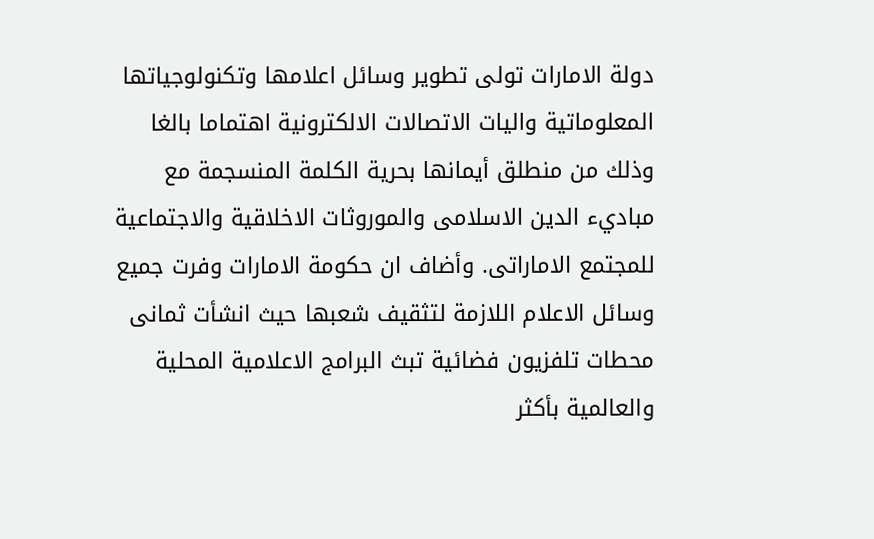دولة الامارات تولى تطوير وسائل اعلامها وتكنولوجياتها المعلوماتية واليات الاتصالات الالكترونية اهتماما بالغا وذلك من منطلق أيمانها بحرية الكلمة المنسجمة مع مباديء الدين الاسلامى والموروثات الاخلاقية والاجتماعية للمجتمع الاماراتى. وأضاف ان حكومة الامارات وفرت جميع وسائل الاعلام اللازمة لتثقيف شعبها حيث انشأت ثمانى محطات تلفزيون فضائية تبث البرامج الاعلامية المحلية والعالمية بأكثر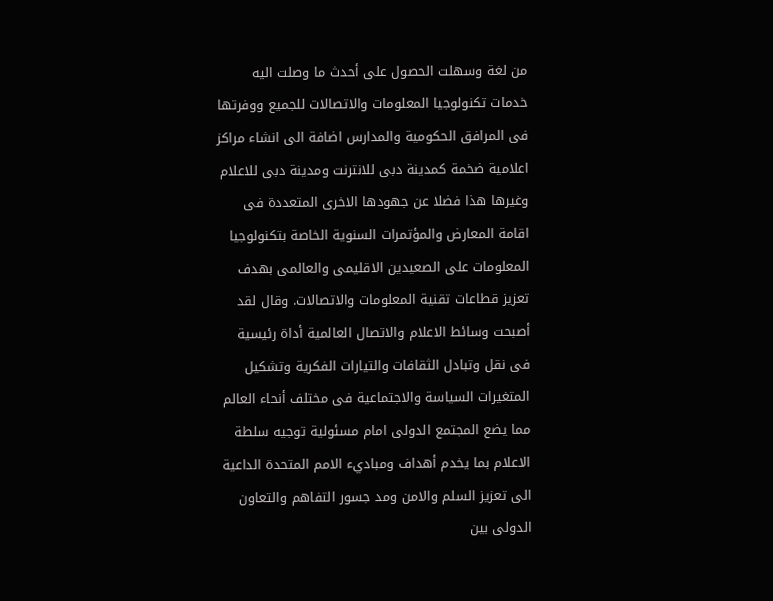من لغة وسهلت الحصول على أحدث ما وصلت اليه خدمات تكنولوجيا المعلومات والاتصالات للجميع ووفرتها فى المرافق الحكومية والمدارس اضافة الى انشاء مراكز اعلامية ضخمة كمدينة دبى للانترنت ومدينة دبى للاعلام وغيرها هذا فضلا عن جهودها الاخرى المتعددة فى اقامة المعارض والمؤتمرات السنوية الخاصة بتكنولوجيا المعلومات على الصعيدين الاقليمى والعالمى بهدف تعزيز قطاعات تقنية المعلومات والاتصالات. وقال لقد أصبحت وسائط الاعلام والاتصال العالمية أداة رئيسية فى نقل وتبادل الثقافات والتيارات الفكرية وتشكيل المتغيرات السياسة والاجتماعية فى مختلف أنحاء العالم مما يضع المجتمع الدولى امام مسئولية توجيه سلطة الاعلام بما يخدم أهداف ومباديء الامم المتحدة الداعية الى تعزيز السلم والامن ومد جسور التفاهم والتعاون الدولى بين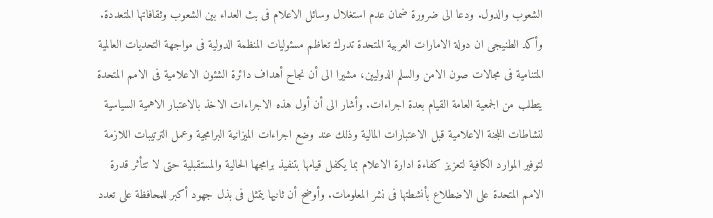الشعوب والدول. ودعا الى ضرورة ضمان عدم استغلال وسائل الاعلام فى بث العداء بين الشعوب وثقافاتها المتعددة. وأكد الطنيجى ان دولة الامارات العربية المتحدة تدرك تعاظم مسئوليات المنظمة الدولية فى مواجهة التحديات العالمية المتنامية فى مجالات صون الامن والسلم الدوليين، مشيرا الى أن نجاح أهداف دائرة الشئون الاعلامية فى الامم المتحدة يتطلب من الجمعية العامة القيام بعدة اجراءات. وأشار الى أن أول هذه الاجراءات الاخذ بالاعتبار الاهمية السياسية لنشاطات اللجنة الاعلامية قبل الاعتبارات المالية وذلك عند وضع اجراءات الميزانية البرامجية وعمل الترتيبات اللازمة لتوفير الموارد الكافية لتعزيز كفاءة ادارة الاعلام بما يكفل قيامها بتنفيذ برامجها الحالية والمستقبلية حتى لا تتأثر قدرة الامم المتحدة على الاضطلاع بأنشطتها فى نشر المعلومات. وأوضح أن ثانيها يتمثل فى بذل جهود أكبر للمحافظة على تعدد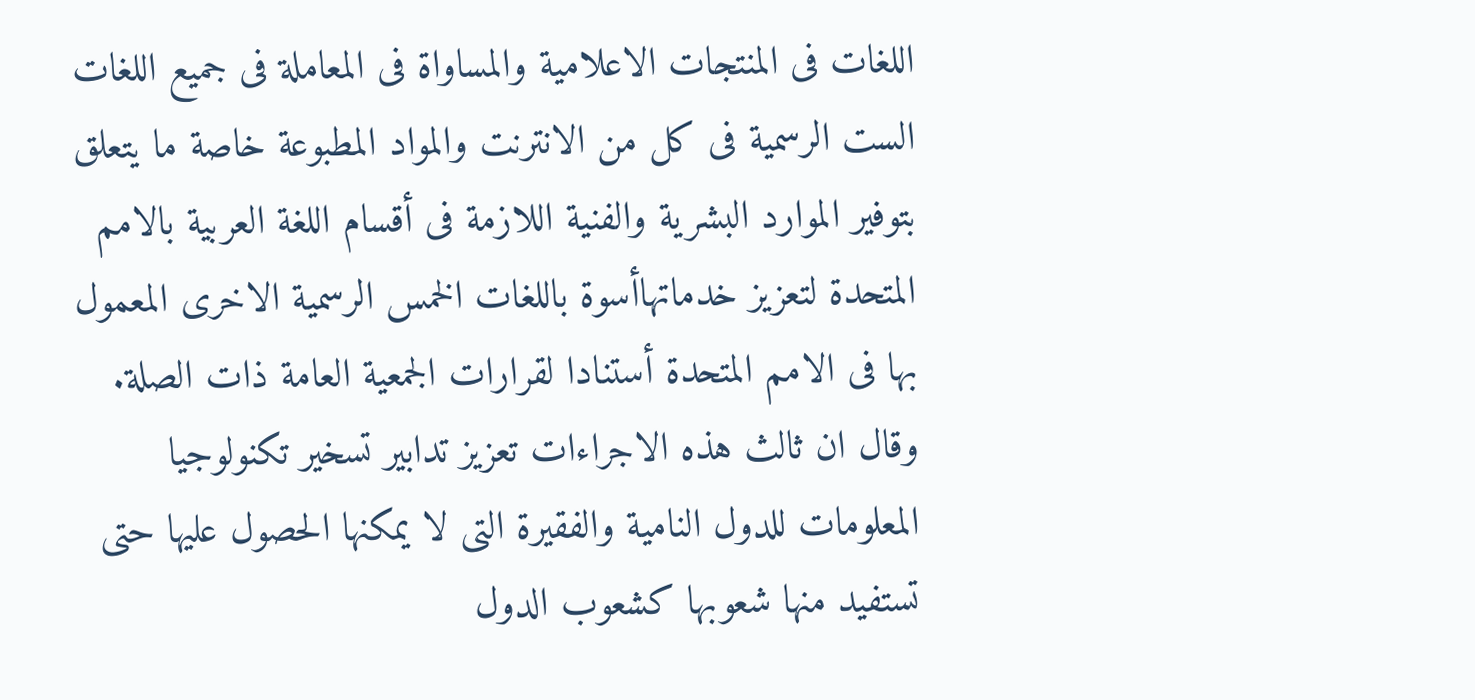اللغات فى المنتجات الاعلامية والمساواة فى المعاملة فى جميع اللغات الست الرسمية فى كل من الانترنت والمواد المطبوعة خاصة ما يتعلق بتوفير الموارد البشرية والفنية اللازمة فى أقسام اللغة العربية بالامم المتحدة لتعزيز خدماتهاأسوة باللغات الخمس الرسمية الاخرى المعمول بها فى الامم المتحدة أستنادا لقرارات الجمعية العامة ذات الصلة. وقال ان ثالث هذه الاجراءات تعزيز تدابير تسخير تكنولوجيا المعلومات للدول النامية والفقيرة التى لا يمكنها الحصول عليها حتى تستفيد منها شعوبها كشعوب الدول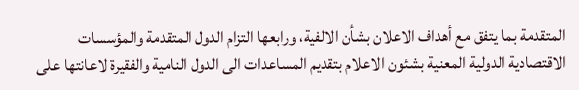المتقدمة بما يتفق مع أهداف الاعلان بشأن الالفية، ورابعها التزام الدول المتقدمة والمؤسسات الاقتصادية الدولية المعنية بشئون الاعلام بتقديم المساعدات الى الدول النامية والفقيرة لاعانتها على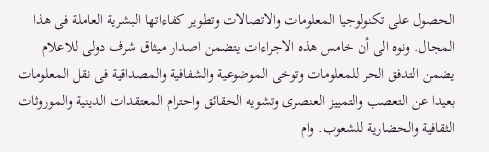الحصول على تكنولوجيا المعلومات والاتصالات وتطوير كفاءاتها البشرية العاملة فى هذا المجال. ونوه الى أن خامس هذه الاجراءات يتضمن اصدار ميثاق شرف دولى للاعلام يضمن التدفق الحر للمعلومات وتوخى الموضوعية والشفافية والمصداقية فى نقل المعلومات بعيدا عن التعصب والتمييز العنصرى وتشويه الحقائق واحترام المعتقدات الدينية والموروثات الثقافية والحضارية للشعوب. وام